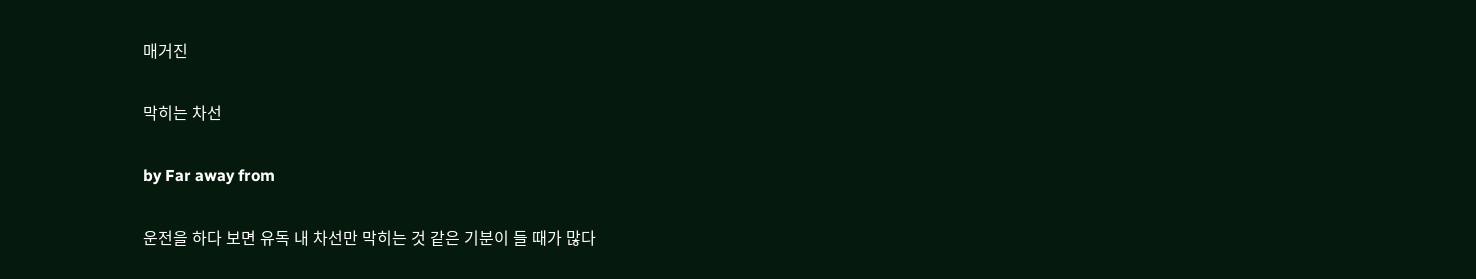매거진

막히는 차선

by Far away from

운전을 하다 보면 유독 내 차선만 막히는 것 같은 기분이 들 때가 많다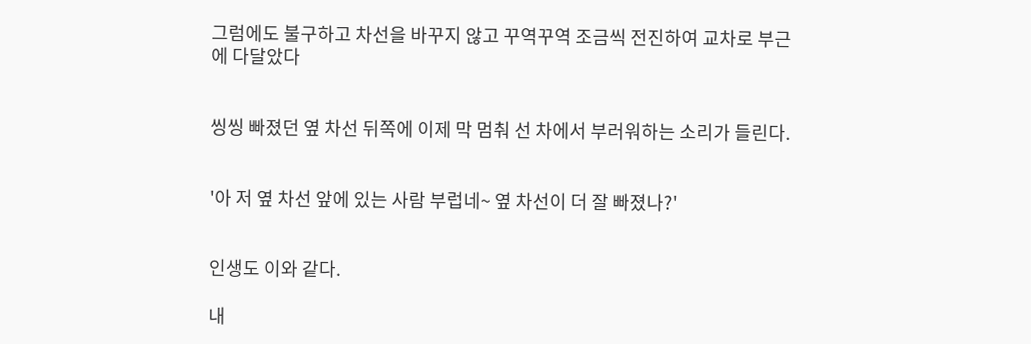그럼에도 불구하고 차선을 바꾸지 않고 꾸역꾸역 조금씩 전진하여 교차로 부근에 다달았다


씽씽 빠졌던 옆 차선 뒤쪽에 이제 막 멈춰 선 차에서 부러워하는 소리가 들린다.


'아 저 옆 차선 앞에 있는 사람 부럽네~ 옆 차선이 더 잘 빠졌나?'


인생도 이와 같다.

내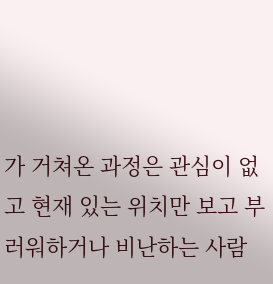가 거쳐온 과정은 관심이 없고 현재 있는 위치만 보고 부러워하거나 비난하는 사람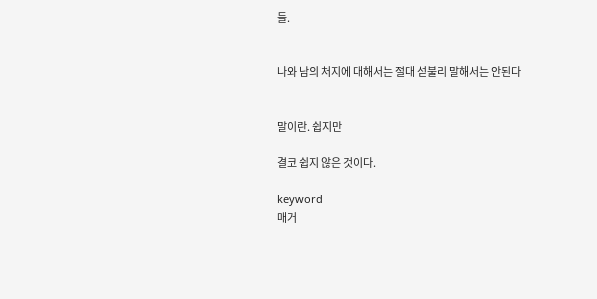들.


나와 남의 처지에 대해서는 절대 섣불리 말해서는 안된다


말이란. 쉽지만

결코 쉽지 않은 것이다.

keyword
매거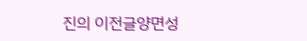진의 이전글양면성